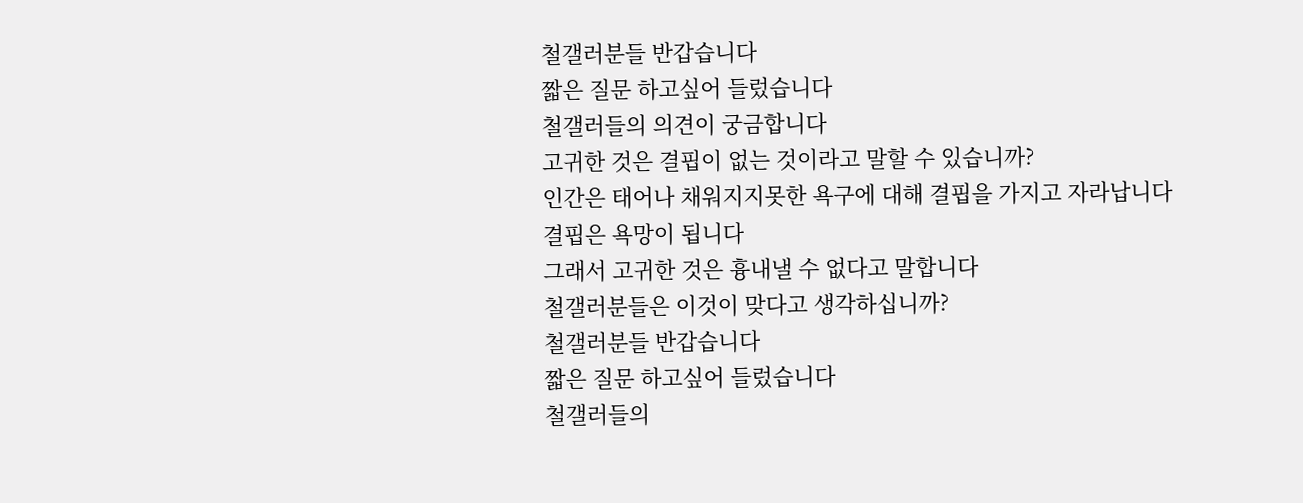철갤러분들 반갑습니다
짧은 질문 하고싶어 들렀습니다
철갤러들의 의견이 궁금합니다
고귀한 것은 결핍이 없는 것이라고 말할 수 있습니까?
인간은 태어나 채워지지못한 욕구에 대해 결핍을 가지고 자라납니다
결핍은 욕망이 됩니다
그래서 고귀한 것은 흉내낼 수 없다고 말합니다
철갤러분들은 이것이 맞다고 생각하십니까?
철갤러분들 반갑습니다
짧은 질문 하고싶어 들렀습니다
철갤러들의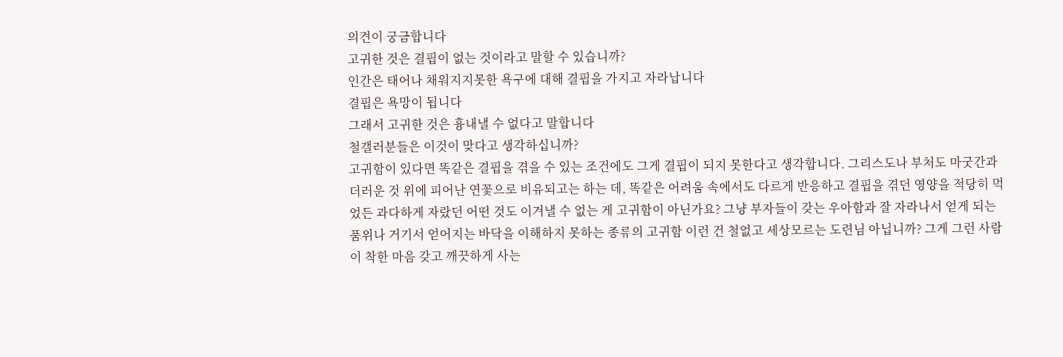의견이 궁금합니다
고귀한 것은 결핍이 없는 것이라고 말할 수 있습니까?
인간은 태어나 채워지지못한 욕구에 대해 결핍을 가지고 자라납니다
결핍은 욕망이 됩니다
그래서 고귀한 것은 흉내낼 수 없다고 말합니다
철갤러분들은 이것이 맞다고 생각하십니까?
고귀함이 있다면 똑같은 결핍을 겪을 수 있는 조건에도 그게 결핍이 되지 못한다고 생각합니다. 그리스도나 부처도 마굿간과 더러운 것 위에 피어난 연꽃으로 비유되고는 하는 데, 똑같은 어려움 속에서도 다르게 반응하고 결핍을 겪던 영양을 적당히 먹었든 과다하게 자랐던 어떤 것도 이겨낼 수 없는 게 고귀함이 아닌가요? 그냥 부자들이 갖는 우아함과 잘 자라나서 얻게 되는 품위나 거기서 얻어지는 바닥을 이해하지 못하는 종류의 고귀함 이런 건 철없고 세상모르는 도련님 아닙니까? 그게 그런 사람이 착한 마음 갖고 깨끗하게 사는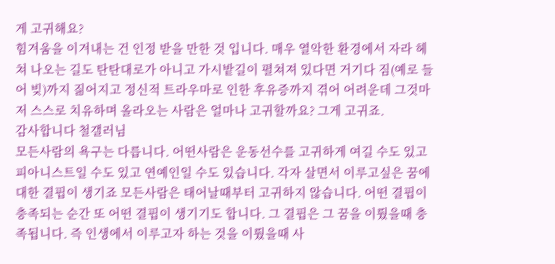게 고귀해요?
힘겨움을 이겨내는 건 인정 받을 만한 것 입니다. 매우 열악한 환경에서 자라 헤쳐 나오는 길도 탄탄대로가 아니고 가시밭길이 펼쳐져 있다면 거기다 짐(예로 들어 빚)까지 짊어지고 정신적 트라우마로 인한 후유증까지 겪어 어려운데 그것마저 스스로 치유하며 올라오는 사람은 얼마나 고귀할까요? 그게 고귀죠.
감사합니다 철갤러님
모든사람의 욕구는 다릅니다. 어떤사람은 운동선수를 고귀하게 여길 수도 있고 피아니스트일 수도 있고 연예인일 수도 있습니다. 각자 살면서 이루고싶은 꿈에 대한 결핍이 생기죠 모든사람은 태어날때부터 고귀하지 않습니다. 어떤 결핍이 충족되는 순간 또 어떤 결핍이 생기기도 합니다. 그 결핍은 그 꿈을 이뤘을때 충족됩니다. 즉 인생에서 이루고자 하는 것을 이뤘을때 사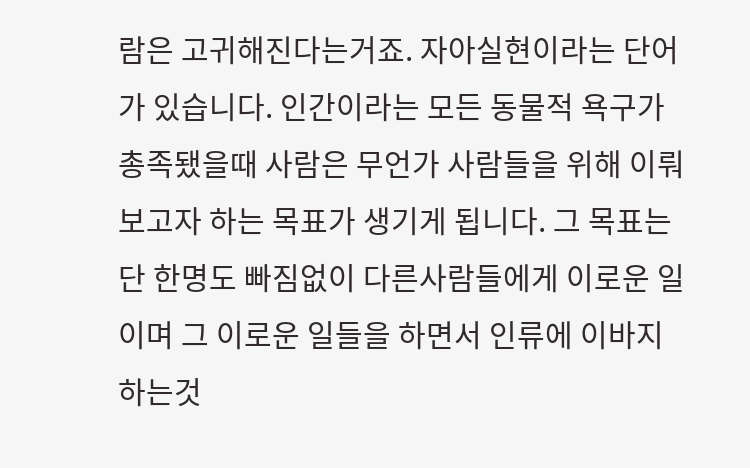람은 고귀해진다는거죠. 자아실현이라는 단어가 있습니다. 인간이라는 모든 동물적 욕구가 총족됐을때 사람은 무언가 사람들을 위해 이뤄보고자 하는 목표가 생기게 됩니다. 그 목표는 단 한명도 빠짐없이 다른사람들에게 이로운 일이며 그 이로운 일들을 하면서 인류에 이바지 하는것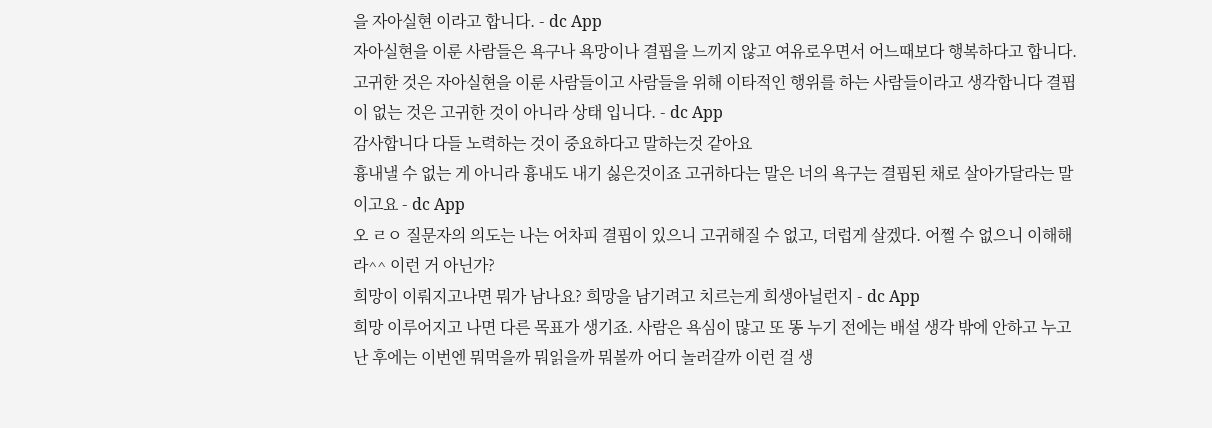을 자아실현 이라고 합니다. - dc App
자아실현을 이룬 사람들은 욕구나 욕망이나 결핍을 느끼지 않고 여유로우면서 어느때보다 행복하다고 합니다. 고귀한 것은 자아실현을 이룬 사람들이고 사람들을 위해 이타적인 행위를 하는 사람들이라고 생각합니다 결핍이 없는 것은 고귀한 것이 아니라 상태 입니다. - dc App
감사합니다 다들 노력하는 것이 중요하다고 말하는것 같아요
흉내낼 수 없는 게 아니라 흉내도 내기 싫은것이죠 고귀하다는 말은 너의 욕구는 결핍된 채로 살아가달라는 말이고요 - dc App
오 ㄹㅇ 질문자의 의도는 나는 어차피 결핍이 있으니 고귀해질 수 없고, 더럽게 살겠다. 어쩔 수 없으니 이해해라^^ 이런 거 아닌가?
희망이 이뤄지고나면 뭐가 남나요? 희망을 남기려고 치르는게 희생아닐런지 - dc App
희망 이루어지고 나면 다른 목표가 생기죠. 사람은 욕심이 많고 또 똥 누기 전에는 배설 생각 밖에 안하고 누고 난 후에는 이번엔 뭐먹을까 뭐읽을까 뭐볼까 어디 놀러갈까 이런 걸 생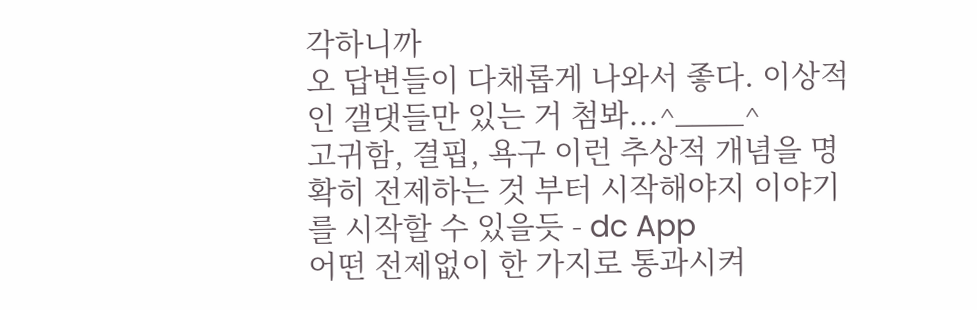각하니까
오 답변들이 다채롭게 나와서 좋다. 이상적인 갤댓들만 있는 거 첨봐...^____^
고귀함, 결핍, 욕구 이런 추상적 개념을 명확히 전제하는 것 부터 시작해야지 이야기를 시작할 수 있을듯 - dc App
어떤 전제없이 한 가지로 통과시켜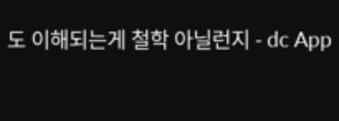도 이해되는게 철학 아닐런지 - dc App